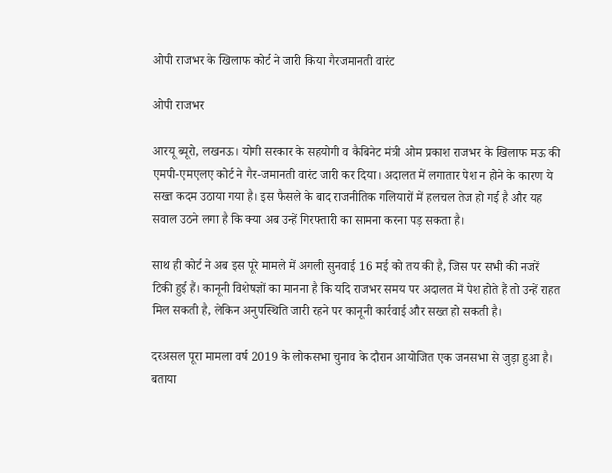ओपी राजभर के खिलाफ कोर्ट ने जारी किया गैरजमानती वारंट

ओपी राजभर

आरयू ब्यूरो, लखनऊ। योगी सरकार के सहयोगी व कैबिनेट मंत्री ओम प्रकाश राजभर के खिलाफ मऊ की एमपी-एमएलए कोर्ट ने गैर-जमानती वारंट जारी कर दिया। अदालत में लगातार पेश न होने के कारण ये सख्त कदम उठाया गया है। इस फैसले के बाद राजनीतिक गलियारों में हलचल तेज हो गई है और यह सवाल उठने लगा है कि क्या अब उन्हें गिरफ्तारी का सामना करना पड़ सकता है।

साथ ही कोर्ट ने अब इस पूरे मामले में अगली सुनवाई 16 मई को तय की है, जिस पर सभी की नजरें टिकी हुई हैं। कानूनी विशेषज्ञों का मानना है कि यदि राजभर समय पर अदालत में पेश होते हैं तो उन्हें राहत मिल सकती है, लेकिन अनुपस्थिति जारी रहने पर कानूनी कार्रवाई और सख्त हो सकती है।

दरअसल पूरा मामला वर्ष 2019 के लोकसभा चुनाव के दौरान आयोजित एक जनसभा से जुड़ा हुआ है। बताया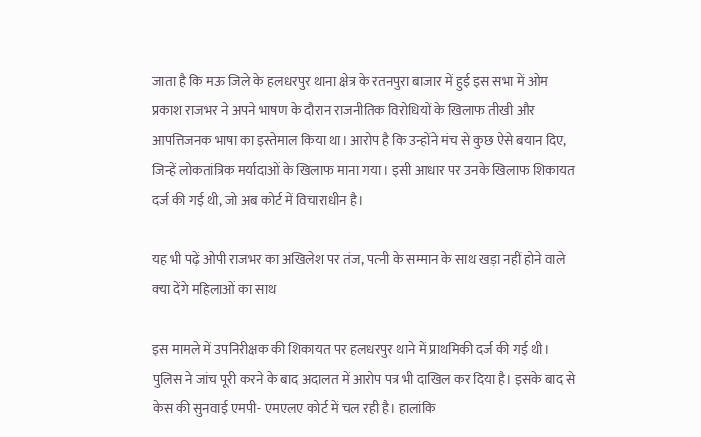जाता है कि मऊ जिले के हलधरपुर थाना क्षेत्र के रतनपुरा बाजार में हुई इस सभा में ओम प्रकाश राजभर ने अपने भाषण के दौरान राजनीतिक विरोधियों के खिलाफ तीखी और आपत्तिजनक भाषा का इस्तेमाल किया था। आरोप है कि उन्होंने मंच से कुछ ऐसे बयान दिए, जिन्हें लोकतांत्रिक मर्यादाओं के खिलाफ माना गया। इसी आधार पर उनके खिलाफ शिकायत दर्ज की गई थी, जो अब कोर्ट में विचाराधीन है।

यह भी पढ़ें ओपी राजभर का अखिलेश पर तंज, पत्‍नी के सम्मान के साथ खड़ा नहीं होने वाले क्‍या देंगे महिलाओं का साथ

इस मामले में उपनिरीक्षक की शिकायत पर हलधरपुर थाने में प्राथमिकी दर्ज की गई थी। पुलिस ने जांच पूरी करने के बाद अदालत में आरोप पत्र भी दाखिल कर दिया है। इसके बाद से केस की सुनवाई एमपी- एमएलए कोर्ट में चल रही है। हालांकि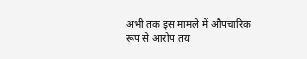अभी तक इस मामले में औपचारिक रूप से आरोप तय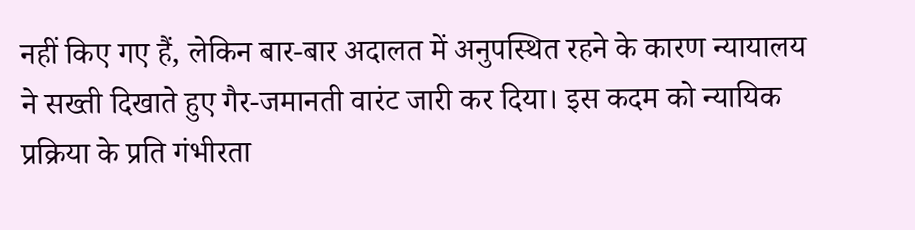नहीं किए गए हैं, लेकिन बार-बार अदालत में अनुपस्थित रहने के कारण न्यायालय ने सख्ती दिखाते हुए गैर-जमानती वारंट जारी कर दिया। इस कदम को न्यायिक प्रक्रिया के प्रति गंभीरता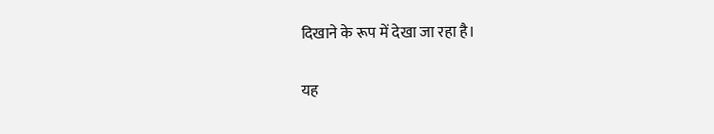दिखाने के रूप में देखा जा रहा है।

यह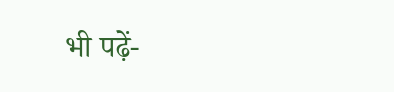भी पढ़ें-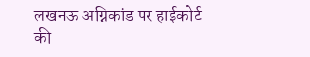लखनऊ अग्निकांड पर हाईकोर्ट की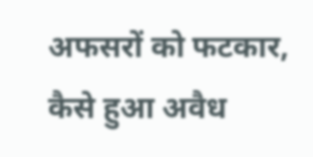अफसरों को फटकार, कैसे हुआ अवैध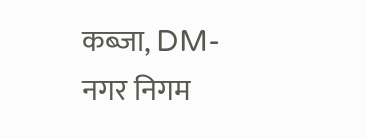कब्जा, DM-नगर निगम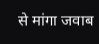से मांगा जवाब